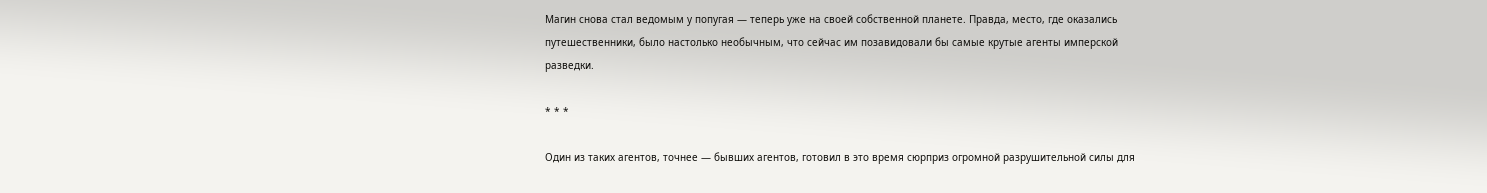Магин снова стал ведомым у попугая — теперь уже на своей собственной планете. Правда, место, где оказались путешественники, было настолько необычным, что сейчас им позавидовали бы самые крутые агенты имперской разведки.

* * *

Один из таких агентов, точнее — бывших агентов, готовил в это время сюрприз огромной разрушительной силы для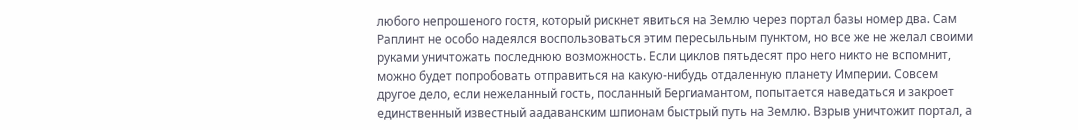любого непрошеного гостя, который рискнет явиться на Землю через портал базы номер два. Сам Раплинт не особо надеялся воспользоваться этим пересыльным пунктом, но все же не желал своими руками уничтожать последнюю возможность. Если циклов пятьдесят про него никто не вспомнит, можно будет попробовать отправиться на какую-нибудь отдаленную планету Империи. Совсем другое дело, если нежеланный гость, посланный Бергиамантом, попытается наведаться и закроет единственный известный аадаванским шпионам быстрый путь на Землю. Взрыв уничтожит портал, а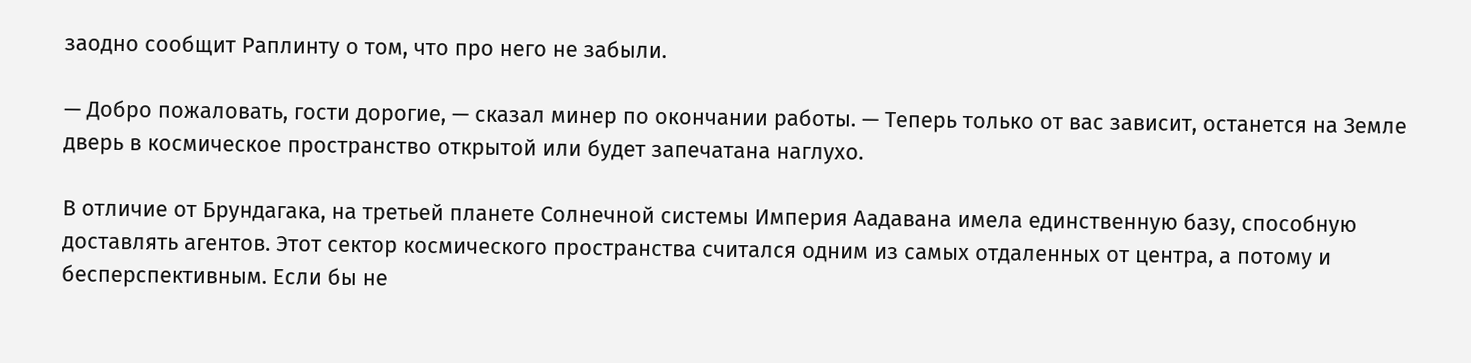заодно сообщит Раплинту о том, что про него не забыли.

— Добро пожаловать, гости дорогие, — сказал минер по окончании работы. — Теперь только от вас зависит, останется на Земле дверь в космическое пространство открытой или будет запечатана наглухо.

В отличие от Брундагака, на третьей планете Солнечной системы Империя Аадавана имела единственную базу, способную доставлять агентов. Этот сектор космического пространства считался одним из самых отдаленных от центра, а потому и бесперспективным. Если бы не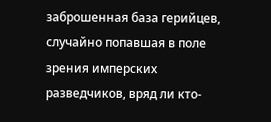заброшенная база герийцев, случайно попавшая в поле зрения имперских разведчиков, вряд ли кто-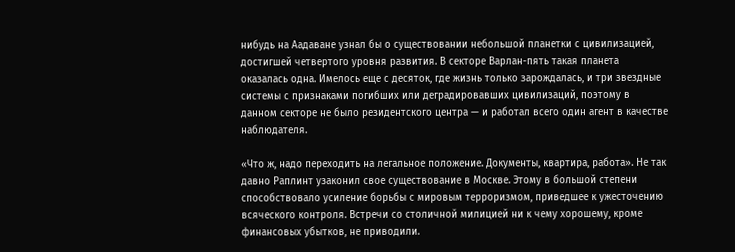нибудь на Аадаване узнал бы о существовании небольшой планетки с цивилизацией, достигшей четвертого уровня развития. В секторе Варлан-пять такая планета оказалась одна. Имелось еще с десяток, где жизнь только зарождалась, и три звездные системы с признаками погибших или деградировавших цивилизаций, поэтому в данном секторе не было резидентского центра — и работал всего один агент в качестве наблюдателя.

«Что ж, надо переходить на легальное положение. Документы, квартира, работа». Не так давно Раплинт узаконил свое существование в Москве. Этому в большой степени способствовало усиление борьбы с мировым терроризмом, приведшее к ужесточению всяческого контроля. Встречи со столичной милицией ни к чему хорошему, кроме финансовых убытков, не приводили.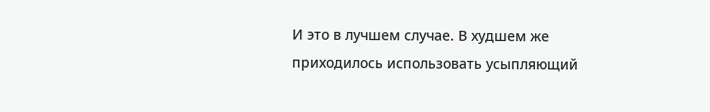И это в лучшем случае. В худшем же приходилось использовать усыпляющий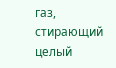газ, стирающий целый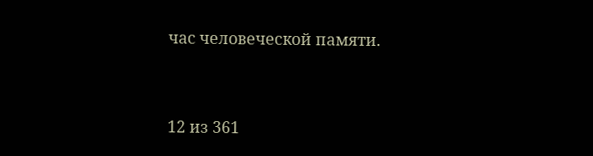час человеческой памяти.



12 из 361